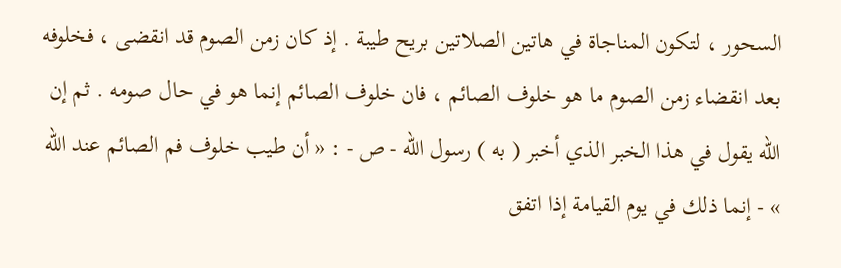السحور ، لتكون المناجاة في هاتين الصلاتين بريح طيبة . إذ كان زمن الصوم قد انقضى ، فخلوفه بعد انقضاء زمن الصوم ما هو خلوف الصائم ، فان خلوف الصائم إنما هو في حال صومه . ثم إن الله يقول في هذا الخبر الذي أخبر ( به ) رسول الله - ص - : « أن طيب خلوف فم الصائم عند الله » - إنما ذلك في يوم القيامة إذا اتفق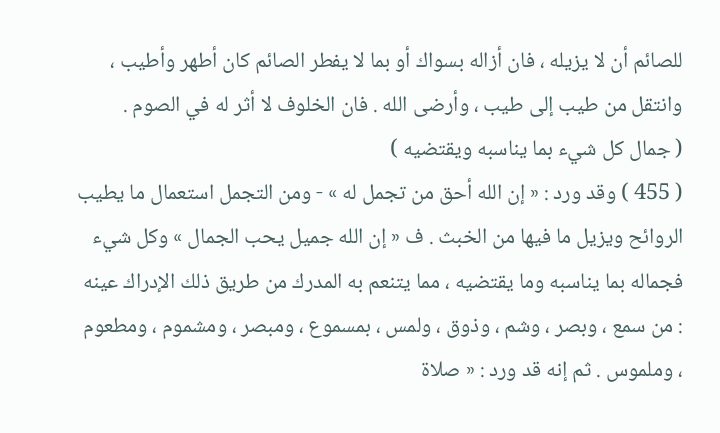للصائم أن لا يزيله ، فان أزاله بسواك أو بما لا يفطر الصائم كان أطهر وأطيب ، وانتقل من طيب إلى طيب ، وأرضى الله . فان الخلوف لا أثر له في الصوم .
( جمال كل شيء بما يناسبه ويقتضيه )
( 455 ) وقد ورد : « إن الله أحق من تجمل له » - ومن التجمل استعمال ما يطيب الروائح ويزيل ما فيها من الخبث . ف « إن الله جميل يحب الجمال » وكل شيء فجماله بما يناسبه وما يقتضيه ، مما يتنعم به المدرك من طريق ذلك الإدراك عينه : من سمع ، وبصر ، وشم ، وذوق ، ولمس ، بمسموع ، ومبصر ، ومشموم ، ومطعوم ، وملموس . ثم إنه قد ورد : « صلاة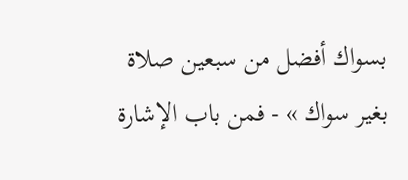بسواك أفضل من سبعين صلاة بغير سواك » - فمن باب الإشارة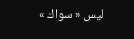ليس « سواك »